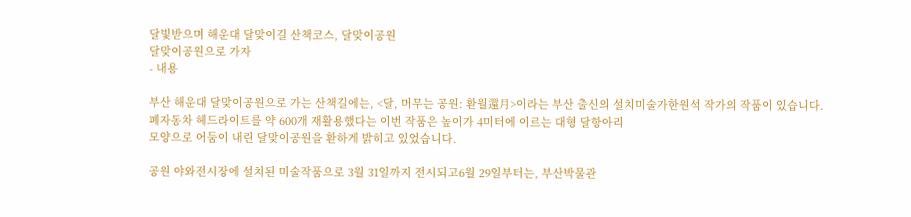달빛받으며 해운대 달맞이길 산책코스, 달맞이공원
달맞이공원으로 가자
- 내용

부산 해운대 달맞이공원으로 가는 산책길에는, <달, 머무는 공원: 환월還月>이라는 부산 출신의 설치미술가한원석 작가의 작품이 있습니다.
폐자동차 헤드라이트를 약 600개 재활용했다는 이번 작품은 높이가 4미터에 이르는 대형 달항아리
모양으로 어둠이 내린 달맞이공원을 환하게 밝히고 있었습니다.

공원 야와전시장에 설치된 미술작품으로 3월 31일까지 전시되고6월 29일부터는, 부산박물관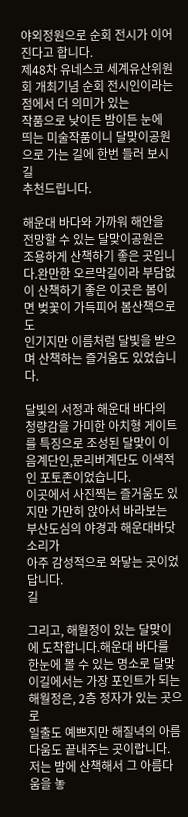야외정원으로 순회 전시가 이어진다고 합니다.
제48차 유네스코 세계유산위원회 개최기념 순회 전시인이라는 점에서 더 의미가 있는
작품으로 낮이든 밤이든 눈에 띄는 미술작품이니 달맞이공원으로 가는 길에 한번 들러 보시길
추천드립니다.

해운대 바다와 가까워 해안을 전망할 수 있는 달맞이공원은 조용하게 산책하기 좋은 곳입니다.완만한 오르막길이라 부담없이 산책하기 좋은 이곳은 봄이면 벚꽃이 가득피어 봄산책으로도
인기지만 이름처럼 달빛을 받으며 산책하는 즐거움도 있었습니다.

달빛의 서정과 해운대 바다의 청량감을 가미한 아치형 게이트를 특징으로 조성된 달맞이 이음계단인,문리버계단도 이색적인 포토존이었습니다.
이곳에서 사진찍는 즐거움도 있지만 가만히 앉아서 바라보는 부산도심의 야경과 해운대바닷소리가
아주 감성적으로 와닿는 곳이었답니다.
길

그리고, 해월정이 있는 달맞이에 도착합니다.해운대 바다를 한눈에 볼 수 있는 명소로 달맞이길에서는 가장 포인트가 되는 해월정은, 2층 정자가 있는 곳으로
일출도 예쁘지만 해질녁의 아름다움도 끝내주는 곳이랍니다.
저는 밤에 산책해서 그 아름다움을 놓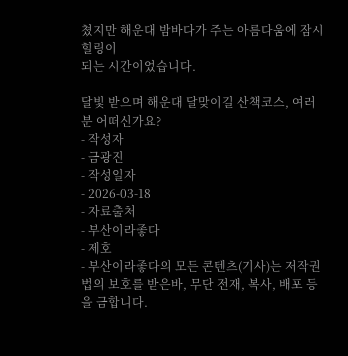쳤지만 해운대 밤바다가 주는 아름다움에 잠시 힐링이
되는 시간이었습니다.

달빛 받으며 해운대 달맞이길 산책코스, 여러분 어떠신가요?
- 작성자
- 금광진
- 작성일자
- 2026-03-18
- 자료출처
- 부산이라좋다
- 제호
- 부산이라좋다의 모든 콘텐츠(기사)는 저작권법의 보호를 받은바, 무단 전재, 복사, 배포 등을 금합니다.